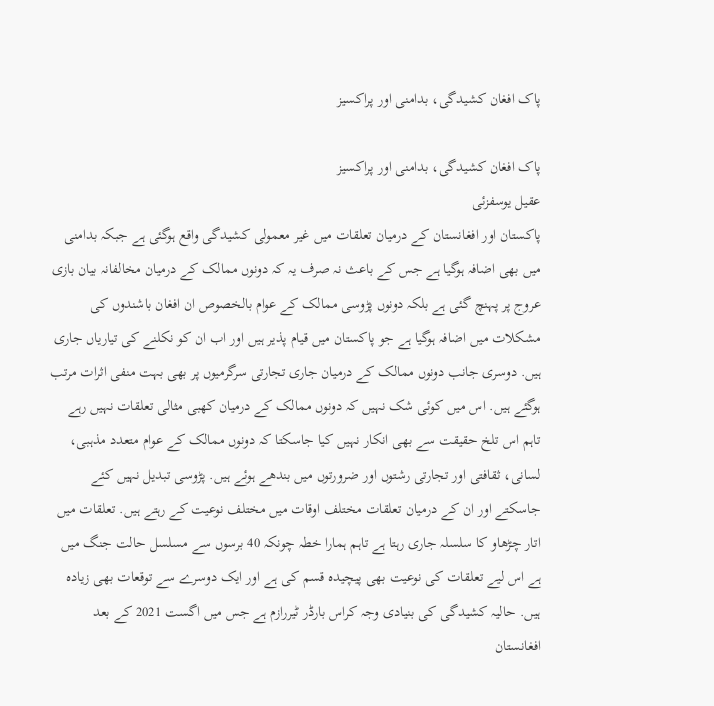پاک افغان کشیدگی، بدامنی اور پراکسیز

پاک افغان کشیدگی، بدامنی اور پراکسیز
عقیل یوسفزئی
پاکستان اور افغانستان کے درمیان تعلقات میں غیر معمولی کشیدگی واقع ہوگئی ہے جبکہ بدامنی میں بھی اضافہ ہوگیا ہے جس کے باعث نہ صرف یہ کہ دونوں ممالک کے درمیان مخالفانہ بیان بازی عروج پر پہنچ گئی ہے بلکہ دونوں پڑوسی ممالک کے عوام بالخصوص ان افغان باشندوں کی مشکلات میں اضافہ ہوگیا ہے جو پاکستان میں قیام پذیر ہیں اور اب ان کو نکلنے کی تیاریاں جاری ہیں. دوسری جانب دونوں ممالک کے درمیان جاری تجارتی سرگرمیوں پر بھی بہت منفی اثرات مرتب ہوگئے ہیں. اس میں کوئی شک نہیں کہ دونوں ممالک کے درمیان کھبی مثالی تعلقات نہیں رہے تاہم اس تلخ حقیقت سے بھی انکار نہیں کیا جاسکتا کہ دونوں ممالک کے عوام متعدد مذہبی، لسانی، ثقافتی اور تجارتی رشتوں اور ضرورتوں میں بندھے ہوئے ہیں. پڑوسی تبدیل نہیں کئے جاسکتے اور ان کے درمیان تعلقات مختلف اوقات میں مختلف نوعیت کے رہتے ہیں. تعلقات میں اتار چڑھاو کا سلسلہ جاری رہتا ہے تاہم ہمارا خطہ چونکہ 40 برسوں سے مسلسل حالت جنگ میں ہے اس لیے تعلقات کی نوعیت بھی پیچیدہ قسم کی ہے اور ایک دوسرے سے توقعات بھی زیادہ ہیں. حالیہ کشیدگی کی بنیادی وجہ کراس بارڈر ٹیررازم ہے جس میں اگست 2021 کے بعد افغانستان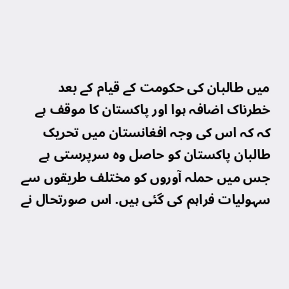میں طالبان کی حکومت کے قیام کے بعد خطرناک اضافہ ہوا اور پاکستان کا موقف ہے کہ کہ اس کی وجہ افغانستان میں تحریک طالبان پاکستان کو حاصل وہ سرپرستی ہے جس میں حملہ آوروں کو مختلف طریقوں سے سہولیات فراہم کی گئی ہیں. اس صورتحال نے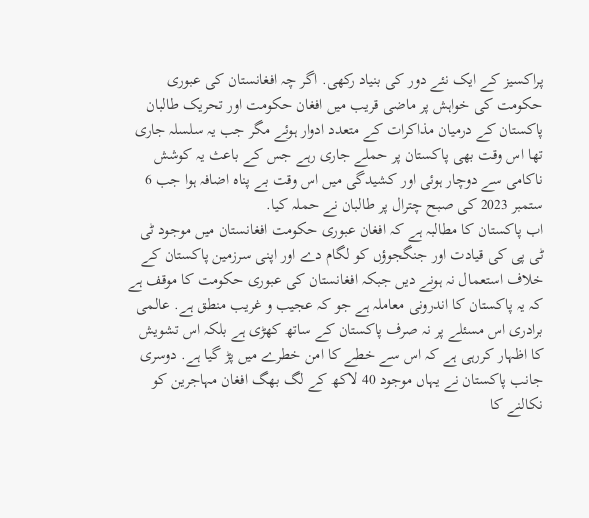پراکسیز کے ایک نئے دور کی بنیاد رکھی. اگر چہ افغانستان کی عبوری حکومت کی خواہش پر ماضی قریب میں افغان حکومت اور تحریک طالبان پاکستان کے درمیان مذاکرات کے متعدد ادوار ہوئے مگر جب یہ سلسلہ جاری تھا اس وقت بھی پاکستان پر حملے جاری رہے جس کے باعث یہ کوشش ناکامی سے دوچار ہوئی اور کشیدگی میں اس وقت بے پناہ اضافہ ہوا جب 6 ستمبر 2023 کی صبح چترال پر طالبان نے حملہ کیا.
اب پاکستان کا مطالبہ ہے کہ افغان عبوری حکومت افغانستان میں موجود ٹی ٹی پی کی قیادت اور جنگجوؤں کو لگام دے اور اپنی سرزمین پاکستان کے خلاف استعمال نہ ہونے دیں جبکہ افغانستان کی عبوری حکومت کا موقف ہے کہ یہ پاکستان کا اندرونی معاملہ ہے جو کہ عجیب و غریب منطق ہے. عالمی برادری اس مسئلے پر نہ صرف پاکستان کے ساتھ کھڑی ہے بلکہ اس تشویش کا اظہار کررہی ہے کہ اس سے خطے کا امن خطرے میں پڑ گیا ہے. دوسری جانب پاکستان نے یہاں موجود 40 لاکھ کے لگ بھگ افغان مہاجرین کو نکالنے کا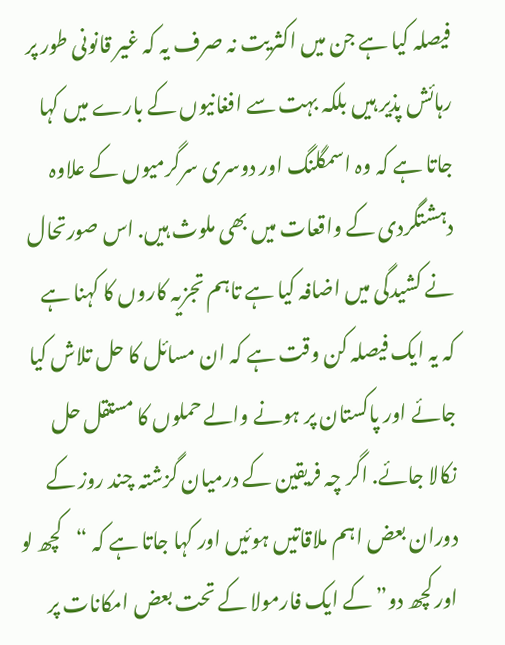فیصلہ کیا ہے جن میں اکثریت نہ صرف یہ کہ غیر قانونی طور پر رہائش پذیر ہیں بلکہ بہت سے افغانیوں کے بارے میں کہا جاتا ہے کہ وہ اسمگلنگ اور دوسری سرگرمیوں کے علاوہ دہشتگردی کے واقعات میں بھی ملوث ہیں. اس صورتحال نے کشیدگی میں اضافہ کیا ہے تاہم تجزیہ کاروں کا کہنا ہے کہ یہ ایک فیصلہ کن وقت ہے کہ ان مسائل کا حل تلاش کیا جائے اور پاکستان پر ہونے والے حملوں کا مستقل حل نکالا جائے. اگر چہ فریقین کے درمیان گزشتہ چند روز کے دوران بعض اہم ملاقاتیں ہوئیں اور کہا جاتا ہے کہ “کچھ لو اور کچھ دو” کے ایک فارمولا کے تحت بعض امکانات پر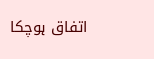اتفاق ہوچکا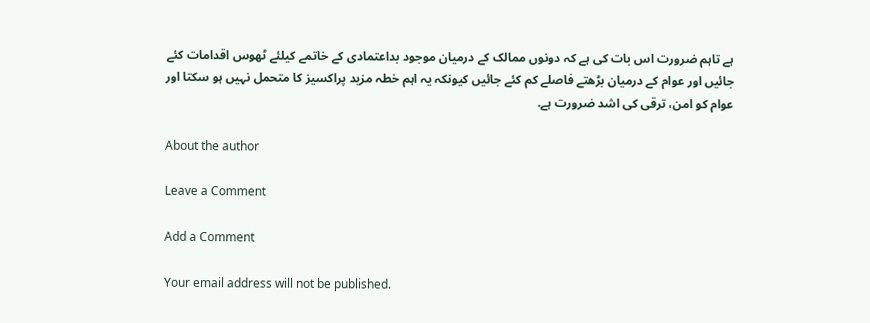ہے تاہم ضرورت اس بات کی ہے کہ دونوں ممالک کے درمیان موجود بداعتمادی کے خاتمے کیلئے ٹھوس اقدامات کئے جائیں اور عوام کے درمیان بڑھتے فاصلے کم کئے جائیں کیونکہ یہ اہم خطہ مزید پراکسیز کا متحمل نہیں ہو سکتا اور عوام کو امن، ترقی کی اشد ضرورت ہے.

About the author

Leave a Comment

Add a Comment

Your email address will not be published.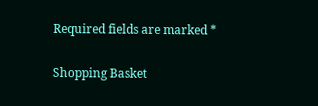Required fields are marked *

Shopping Basket